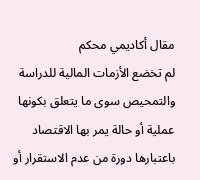مقال أكاديمي محكم
لم تخضع الأزمات المالية للدراسة والتمحيص سوى ما يتعلق بكونها عملية أو حالة يمر بها الاقتصاد باعتبارها دورة من عدم الاستقرار أو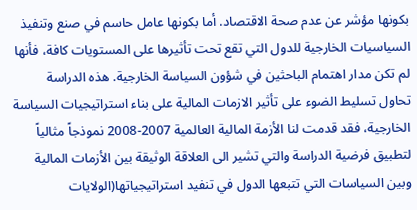بكونها مؤشر عن عدم صحة الاقتصاد. أما بكونها عامل حاسم في صنع وتنفيذ السياسيات الخارجية للدول التي تقع تحت تأثيرها على المستويات كافة، فأنها لم تكن مدار اهتمام الباحثين في شؤون السياسة الخارجية. هذه الدراسة تحاول تسليط الضوء على تأثير الازمات المالية على بناء استراتيجيات السياسة الخارجية، فقد قدمت لنا الأزمة المالية العالمية 2007-2008 نموذجاً مثالياً لتطبيق فرضية الدراسة والتي تشير الى العلاقة الوثيقة بين الأزمات المالية وبين السياسات التي تتبعها الدول في تنفيد استراتيجياتها(الولايات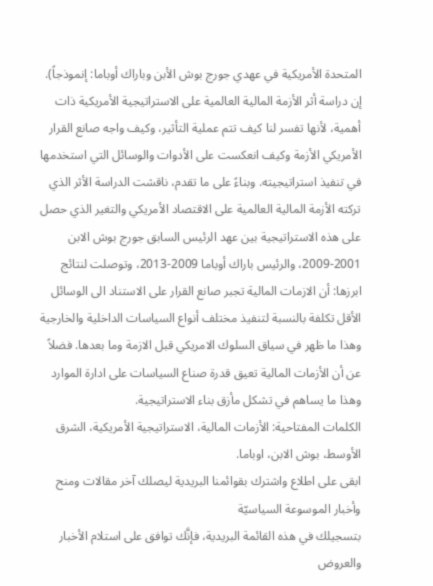المتحدة الأمريكية في عهدي جورج بوش الأبن وباراك أوباما: إنموذجاً). إن دراسة أثر الأزمة المالية العالمية على الاستراتيجية الأمريكية ذات أهمية، لأنها تفسر لنا كيف تتم عملية التأثير، وكيف واجه صانع القرار الأمريكي الأزمة وكيف انعكست على الأدوات والوسائل التي استخدمها في تنفيذ استراتيجيته. وبناءً على ما تقدم، ناقشت الدراسة الأثر الذي تركته الأزمة المالية العالمية على الاقتصاد الأمريكي والتغير الذي حصل على هذه الاستراتيجية بين عهد الرئيس السابق جورج بوش الابن 2001-2009، والرئيس باراك أوباما 2009-2013، وتوصلت لنتائج ابرزها: أن الازمات المالية تجبر صانع القرار على الاستناد الى الوسائل الأقل تكلفة بالنسبة لتنفيذ مختلف أنواع السياسات الداخلية والخارجية وهذا ما ظهر في سياق السلوك الامريكي قبل الازمة وما بعدها. فضلاً عن أن الأزمات المالية تعيق قدرة صناع السياسات على ادارة الموارد وهذا ما يساهم في تشكل مأزق بناء الاستراتيجية.
الكلمات المفتاحية: الأزمات المالية، الاستراتيجية الأمريكية، الشرق الأوسط، بوش الابن، اوباما.
ابقى على اطلاع واشترك بقوائمنا البريدية ليصلك آخر مقالات ومنح وأخبار الموسوعة السياسيّة
بتسجيلك في هذه القائمة البريدية، فإنَّك توافق على استلام الأخبار والعروض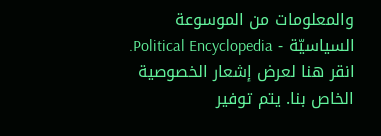والمعلومات من الموسوعة السياسيّة - Political Encyclopedia.
انقر هنا لعرض إشعار الخصوصية الخاص بنا. يتم توفير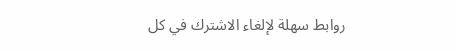روابط سهلة لإلغاء الاشترك في كل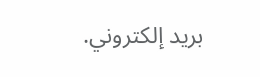بريد إلكتروني.